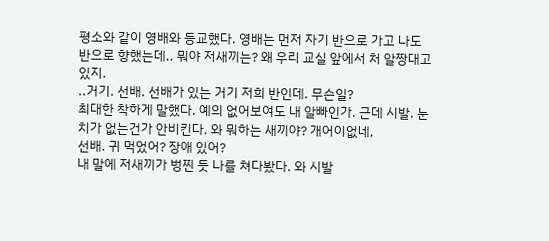평소와 같이 영배와 등교했다. 영배는 먼저 자기 반으로 가고 나도 반으로 향했는데.. 뭐야 저새끼는? 왜 우리 교실 앞에서 처 알짱대고 있지.
..거기. 선배. 선배가 있는 거기 저희 반인데. 무슨일?
최대한 착하게 말했다. 예의 없어보여도 내 알빠인가. 근데 시발. 눈치가 없는건가 안비킨다. 와 뭐하는 새끼야? 개어이없네,
선배. 귀 먹었어? 장애 있어?
내 말에 저새끼가 벙찐 듯 나를 쳐다봤다. 와 시발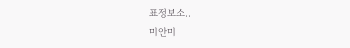표정보소..
미안미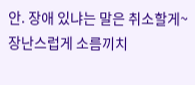안. 장애 있냐는 말은 취소할게~ 장난스럽게 소름끼치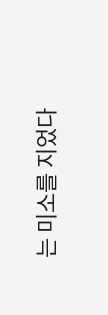는 미소를 지었다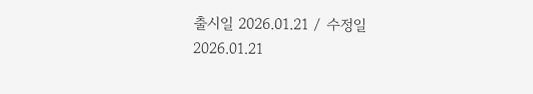출시일 2026.01.21 / 수정일 2026.01.21